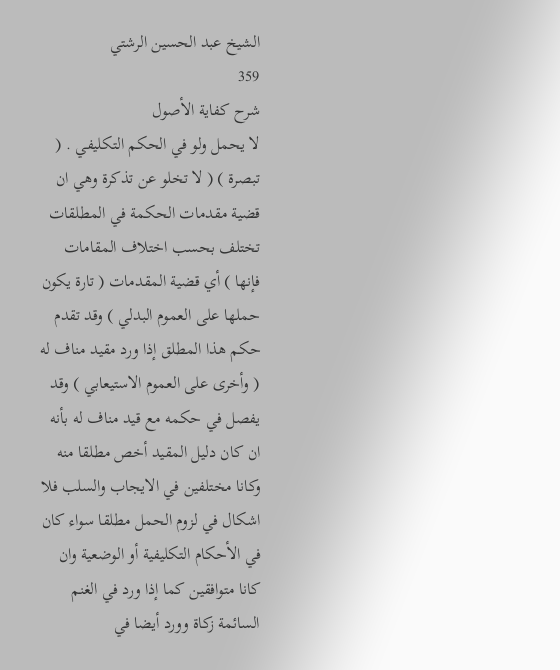الشيخ عبد الحسين الرشتي
359
شرح كفاية الأصول
لا يحمل ولو في الحكم التكليفي . ( تبصرة ) ( لا تخلو عن تذكرة وهي ان قضية مقدمات الحكمة في المطلقات تختلف بحسب اختلاف المقامات فإنها ) أي قضية المقدمات ( تارة يكون حملها على العموم البدلي ) وقد تقدم حكم هذا المطلق إذا ورد مقيد مناف له ( وأخرى على العموم الاستيعابي ) وقد يفصل في حكمه مع قيد مناف له بأنه ان كان دليل المقيد أخص مطلقا منه وكانا مختلفين في الايجاب والسلب فلا اشكال في لزوم الحمل مطلقا سواء كان في الأحكام التكليفية أو الوضعية وان كانا متوافقين كما إذا ورد في الغنم السائمة زكاة وورد أيضا في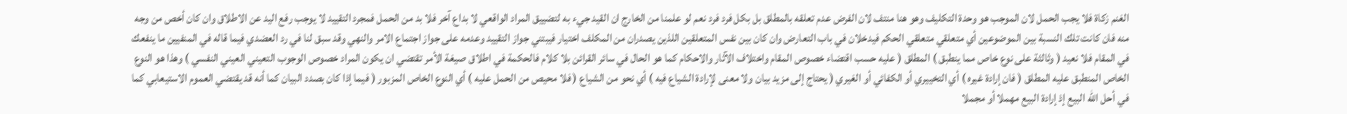الغنم زكاة فلا يجب الحمل لان الموجب هو وحدة التكليف وهو هنا منتف لان الفرض عدم تعلقه بالمطلق بل بكل فرد فرد نعم لو علمنا من الخارج ان القيد جيء به لتضييق المراد الواقعي لا بداع آخر فلا بد من الحمل فمجرد التقييد لا يوجب رفع اليد عن الاطلاق وان كان أخص من وجه منه فان كانت تلك النسبة بين الموضوعين أي متعلقي متعلقي الحكم فيدخلان في باب التعارض وان كان بين نفس المتعلقين اللذين يصدران من المكلف اختيار فيبتني جواز التقييد وعدمه على جواز اجتماع الامر والنهي وقد سبق لنا في رد العضدي فيما قاله في المنفيين ما ينفعك في المقام فلا نعيد ( وثالثة على نوع خاص مما ينطبق ) المطلق ( عليه حسب اقتضاء خصوص المقام واختلاف الآثار والاحكام كما هو الحال في سائر القرائن بلا كلام فالحكمة في اطلاق صيغة الأمر تقتضي ان يكون المراد خصوص الوجوب التعيني العيني النفسي ) وهذا هو النوع الخاص المنطبق عليه المطلق ( فان إرادة غيره ) أي التخييري أو الكفائي أو الغيري ( يحتاج إلى مزيد بيان ولا معنى لإرادة الشياع فيه ) أي نحو من الشياع ( فلا محيص من الحمل عليه ) أي النوع الخاص المزبور ( فيما إذا كان بصدد البيان كما أنه قد يقتضي العموم الاستيعابي كما في أحل اللّه البيع إذ إرادة البيع مهملا أو مجملا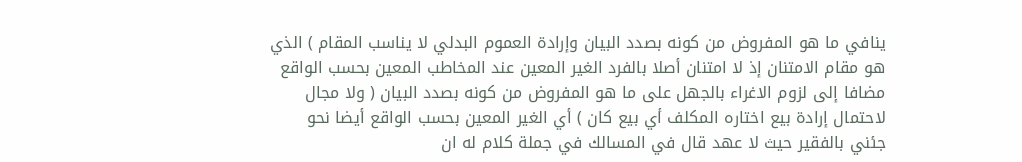ينافي ما هو المفروض من كونه بصدد البيان وإرادة العموم البدلي لا يناسب المقام ) الذي هو مقام الامتنان إذ لا امتنان أصلا بالفرد الغير المعين عند المخاطب المعين بحسب الواقع مضافا إلى لزوم الاغراء بالجهل على ما هو المفروض من كونه بصدد البيان ( ولا مجال لاحتمال إرادة بيع اختاره المكلف أي بيع كان ) أي الغير المعين بحسب الواقع أيضا نحو جئني بالفقير حيث لا عهد قال في المسالك في جملة كلام له ان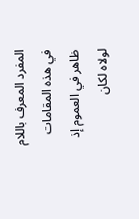المفرد المعرف باللام في هذه المقامات ظاهر في العموم إذ لولاه لكان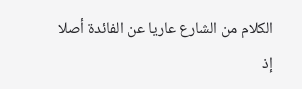الكلام من الشارع عاريا عن الفائدة أصلا إذ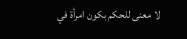لا معنى للحكم بكون امرأة في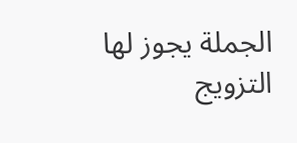الجملة يجوز لها التزويج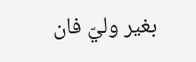بغير وليّ فان